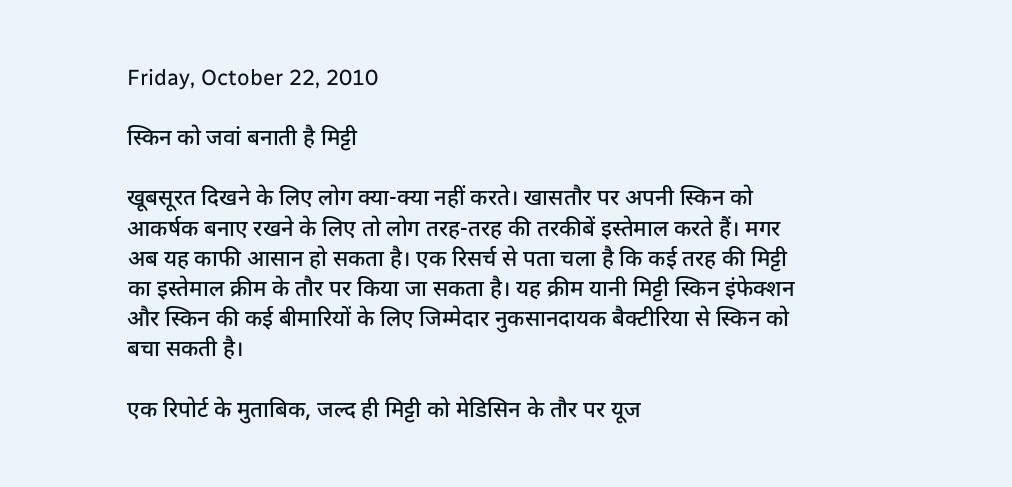Friday, October 22, 2010

स्किन को जवां बनाती है मिट्टी

खूबसूरत दिखने के लिए लोग क्या-क्या नहीं करते। खासतौर पर अपनी स्किन को आकर्षक बनाए रखने के लिए तो लोग तरह-तरह की तरकीबें इस्तेमाल करते हैं। मगर अब यह काफी आसान हो सकता है। एक रिसर्च से पता चला है कि कई तरह की मिट्टी का इस्तेमाल क्रीम के तौर पर किया जा सकता है। यह क्रीम यानी मिट्टी स्किन इंफेक्शन और स्किन की कई बीमारियों के लिए जिम्मेदार नुकसानदायक बैक्टीरिया से स्किन को बचा सकती है।

एक रिपोर्ट के मुताबिक, जल्द ही मिट्टी को मेडिसिन के तौर पर यूज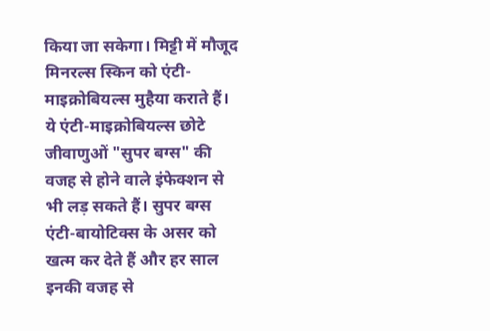किया जा सकेगा। मिट्टी में मौजूद मिनरल्स स्किन को एंटी-माइक्रोबियल्स मुहैया कराते हैं। ये एंटी-माइक्रोबियल्स छोटे जीवाणुओं "सुपर बग्स" की वजह से होने वाले इंफेक्शन से भी लड़ सकते हैं। सुपर बग्स एंटी-बायोटिक्स के असर को खत्म कर देते हैं और हर साल इनकी वजह से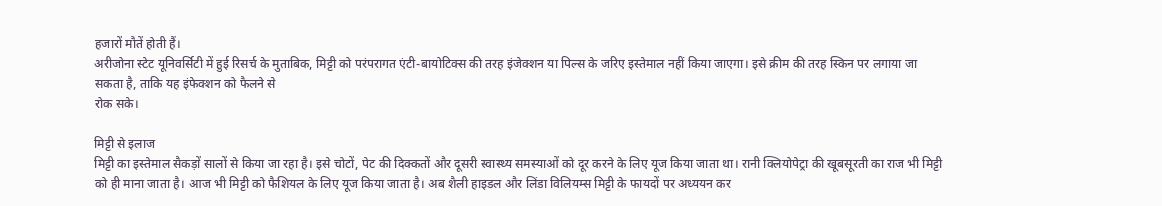हजारों मौतें होती हैं।
अरीजोना स्टेट यूनिवर्सिटी में हुई रिसर्च के मुताबिक, मिट्टी को परंपरागत एंटी-बायोटिक्स की तरह इंजेक्शन या पिल्स के जरिए इस्तेमाल नहीं किया जाएगा। इसे क्रीम की तरह स्किन पर लगाया जा सकता है, ताकि यह इंफेक्शन को फैलने से
रोक सके।

मिट्टी से इलाज
मिट्टी का इस्तेमाल सैकड़ों सालों से किया जा रहा है। इसे चोटों, पेट की दिक्कतों और दूसरी स्वास्थ्य समस्याओं को दूर करने के लिए यूज किया जाता था। रानी क्लियोपेट्रा की खूबसूरती का राज भी मिट्टी को ही माना जाता है। आज भी मिट्टी को फैशियल के लिए यूज किया जाता है। अब शैली हाइडल और लिंडा विलियम्स मिट्टी के फायदों पर अध्ययन कर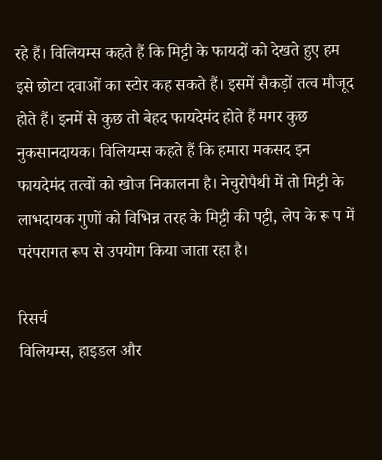रहे हैं। विलियम्स कहते हैं कि मिट्टी के फायदों को देखते हुए हम इसे छोटा दवाओं का स्टोर कह सकते हैं। इसमें सैकड़ों तत्व मौजूद होते हैं। इनमें से कुछ तो बेहद फायदेमंद होते हैं मगर कुछ नुकसानदायक। विलियम्स कहते हैं कि हमारा मकसद इन फायदेमंद तत्वों को खोज निकालना है। नेचुरोपैथी में तो मिट्टी के लाभदायक गुणों को विभिन्न तरह के मिट्टी की पट्टी, लेप के रू प में परंपरागत रूप से उपयोग किया जाता रहा है।

रिसर्च
विलियम्स, हाइडल और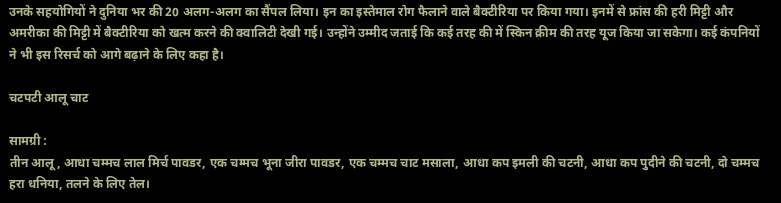उनके सहयोगियों ने दुनिया भर की 20 अलग-अलग का सैंपल लिया। इन का इस्तेमाल रोग फैलाने वाले बैक्टीरिया पर किया गया। इनमें से फ्रांस की हरी मिट्टी और अमरीका की मिट्टी में बैक्टीरिया को खत्म करने की क्वालिटी देखी गई। उन्होंने उम्मीद जताई कि कई तरह की में स्किन क्रीम की तरह यूज किया जा सकेगा। कई कंपनियों ने भी इस रिसर्च को आगे बढ़ाने के लिए कहा है।

चटपटी आलू चाट

सामग्री :
तीन आलू, आधा चम्मच लाल मिर्च पावडर, एक चम्मच भूना जीरा पावडर, एक चम्मच चाट मसाला, आधा कप इमली की चटनी, आधा कप पुदीने की चटनी, दो चम्मच हरा धनिया, तलने के लिए तेल।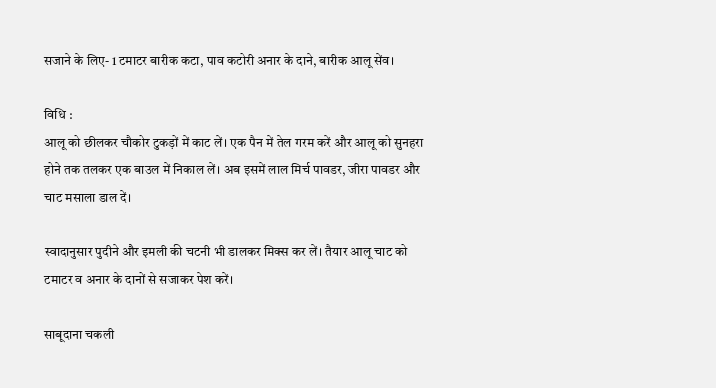सजाने के लिए- 1 टमाटर बारीक कटा, पाव कटोरी अनार के दाने, बारीक आलू सेंव।

विधि :
आलू को छीलकर चौकोर टुकड़ों में काट लें। एक पैन में तेल गरम करें और आलू को सुनहरा होने तक तलकर एक बाउल में निकाल लें। अब इसमें लाल मिर्च पावडर, जीरा पावडर और चाट मसाला डाल दें।

स्वादानुसार पुदीने और इमली की चटनी भी डालकर मिक्स कर लें। तैयार आलू चाट को टमाटर व अनार के दानों से सजाकर पेश करें।

साबूदाना चकली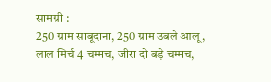सामग्री :
250 ग्राम साबूदाना, 250 ग्राम उबले आलू, लाल मिर्च 4 चम्मच, जीरा दो बड़े चम्मच,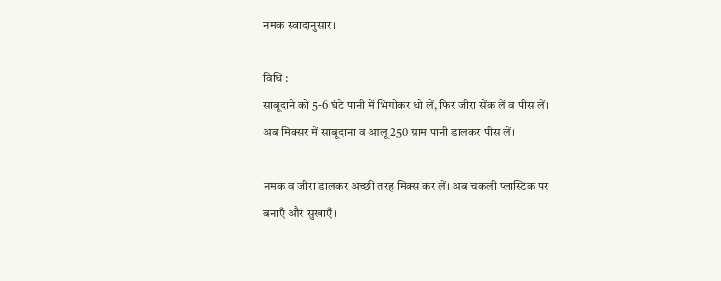नमक स्वादानुसार।

विधि :
साबूदाने को 5-6 घंटे पानी में भिगोकर धो लें, फिर जीरा सेंक लें व पीस लें। अब मिक्सर में साबूदाना व आलू 250 ग्राम पानी डालकर पीस लें।

नमक व जीरा डालकर अच्छी तरह मिक्स कर लें। अब चकली प्लास्टिक पर बनाएँ और सुखाएँ।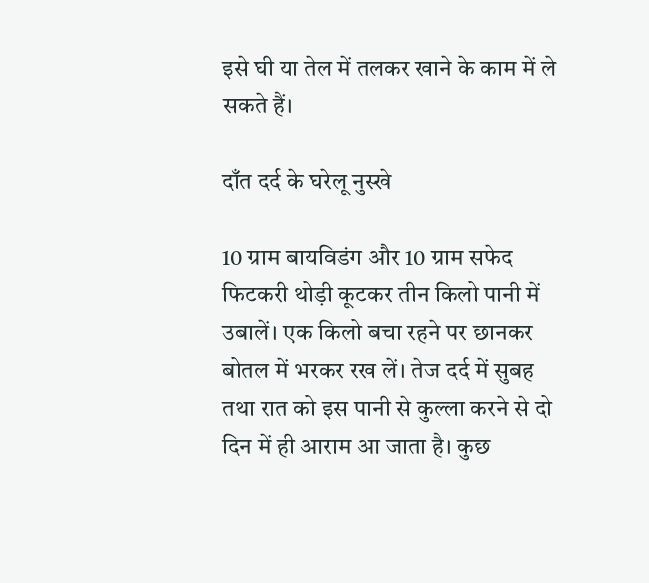इसे घी या तेल में तलकर खाने के काम में ले सकते हैं।

दाँत दर्द के घरेलू नुस्खे

10 ग्राम बायविडंग और 10 ग्राम सफेद फिटकरी थोड़ी कूटकर तीन किलो पानी में उबालें। एक किलो बचा रहने पर छानकर बोतल में भरकर रख लें। तेज दर्द में सुबह तथा रात को इस पानी से कुल्ला करने से दो दिन में ही आराम आ जाता है। कुछ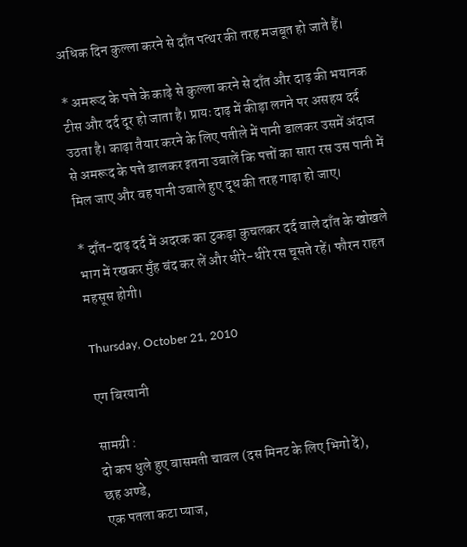अधिक दिन कुल्ला करने से दाँत पत्थर की तरह मजबूत हो जाते हैं।

* अमरूद के पत्ते के काढ़े से कुल्ला करने से दाँत और दाढ़ की भयानक टीस और दर्द दूर हो जाता है। प्रायः दाढ़ में कीड़ा लगने पर असहय दर्द उठता है। काढ़ा तैयार करने के लिए पतीले में पानी डालकर उसमें अंदाज से अमरूद के पत्ते डालकर इतना उबालें कि पत्तों का सारा रस उस पानी में मिल जाए और वह पानी उबाले हुए दूध की तरह गाढ़ा हो जाए।

* दाँत-दाढ़ दर्द में अदरक का टुकड़ा कुचलकर दर्द वाले दाँत के खोखले भाग में रखकर मुँह बंद कर लें और धीरे-धीरे रस चूसते रहें। फौरन राहत महसूस होगी।

Thursday, October 21, 2010

एग बिरयानी

सामग्री :
दो कप धुले हुए बासमती चावल (दस मिनट के लिए भिगो दें),
छह अण्डे,
एक पतला कटा प्याज,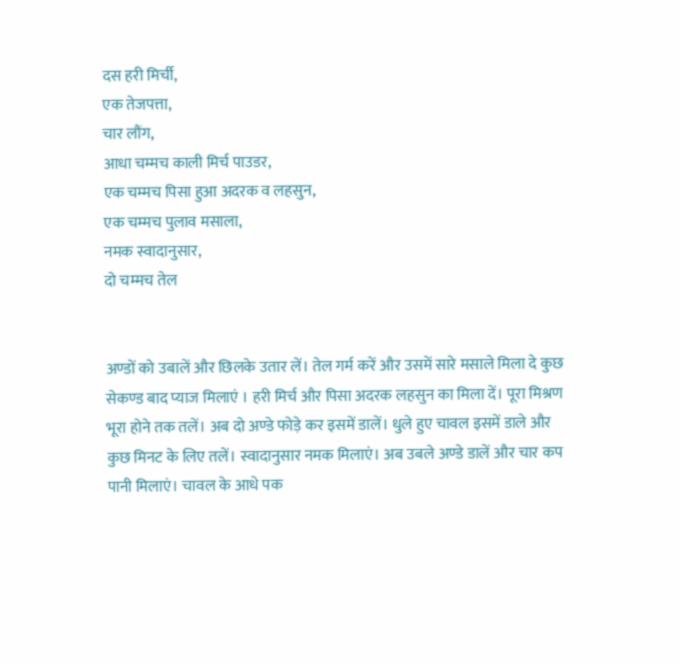दस हरी मिर्ची,
एक तेजपत्ता,
चार लौंग,
आधा चम्मच काली मिर्च पाउडर,
एक चम्मच पिसा हुआ अदरक व लहसुन,
एक चम्मच पुलाव मसाला,
नमक स्वादानुसार,
दो चम्मच तेल


अण्डों को उबालें और छिलके उतार लें। तेल गर्म करें और उसमें सारे मसाले मिला दे कुछ सेकण्ड बाद प्याज मिलाएं । हरी मिर्च और पिसा अदरक लहसुन का मिला दें। पूरा मिश्रण भूरा होने तक तलें। अब दो अण्डे फोड़े कर इसमें डालें। धुले हुए चावल इसमें डाले और कुछ मिनट के लिए तलें। स्वादानुसार नमक मिलाएं। अब उबले अण्डे डालें और चार कप पानी मिलाएं। चावल के आधे पक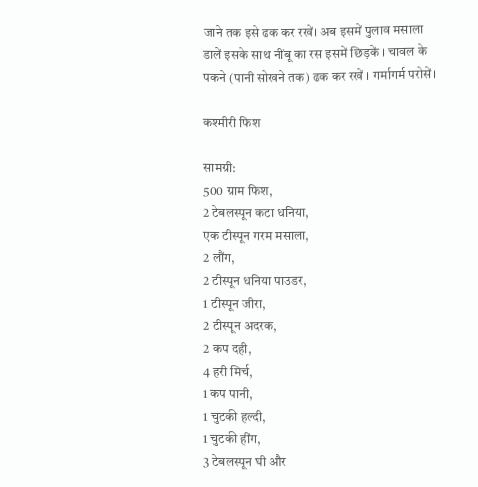जाने तक इसे ढक कर रखें। अब इसमें पुलाव मसाला डालें इसके साथ नींबू का रस इसमें छिड़कें । चावल के पकने (पानी सोखने तक) ढक कर रखें । गर्मागर्म परोसें।

कश्मीरी फिश

सामग्री:
500 ग्राम फिश,
2 टेबलस्पून कटा धनिया,
एक टीस्पून गरम मसाला,
2 लौंग,
2 टीस्पून धनिया पाउडर,
1 टीस्पून जीरा,
2 टीस्पून अदरक,
2 कप दही,
4 हरी मिर्च,
1 कप पानी,
1 चुटकी हल्दी,
1 चुटकी हींग,
3 टेबलस्पून घी और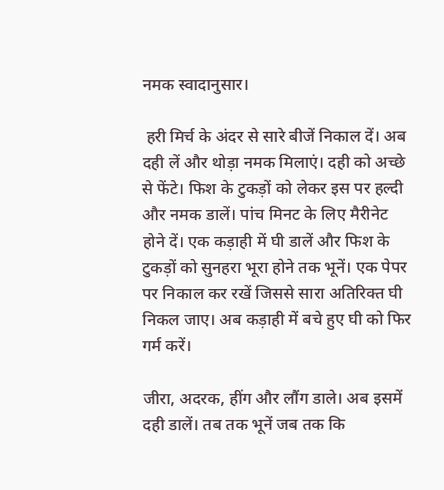नमक स्वादानुसार।

 हरी मिर्च के अंदर से सारे बीजें निकाल दें। अब दही लें और थोड़ा नमक मिलाएं। दही को अच्छे से फेंटे। फिश के टुकड़ों को लेकर इस पर हल्दी और नमक डालें। पांच मिनट के लिए मैरीनेट होने दें। एक कड़ाही में घी डालें और फिश के टुकड़ों को सुनहरा भूरा होने तक भूनें। एक पेपर पर निकाल कर रखें जिससे सारा अतिरिक्त घी निकल जाए। अब कड़ाही में बचे हुए घी को फिर गर्म करें।

जीरा, अदरक, हींग और लौंग डाले। अब इसमें दही डालें। तब तक भूनें जब तक कि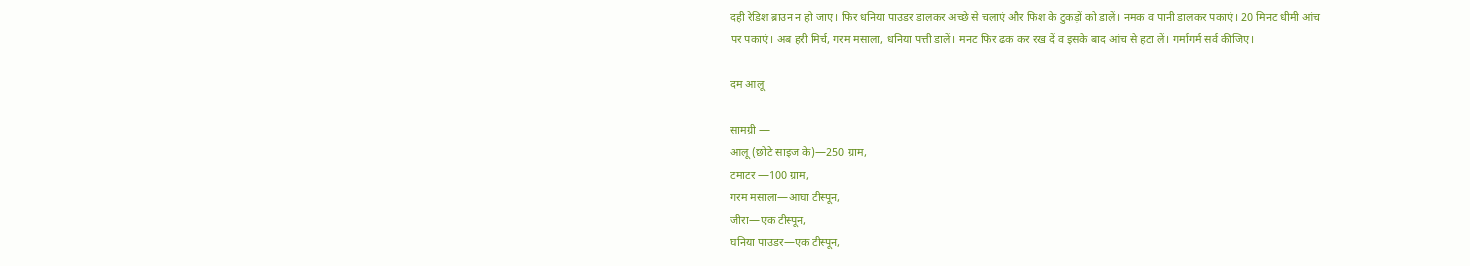दही रेडिश ब्राउन न हो जाए। फिर धनिया पाउडर डालकर अच्छे से चलाएं और फिश के टुकड़ों को डालें। नमक व पानी डालकर पकाएं। 20 मिनट धीमी आंच पर पकाएं। अब हरी मिर्च, गरम मसाला, धनिया पत्ती डालें। मनट फिर ढक कर रख दें व इसके बाद आंच से हटा लें। गर्मागर्म सर्व कीजिए।

दम आलू

सामग्री —
आलू (छोटे साइज के)—250 ग्राम,
टमाटर —100 ग्राम,
गरम मसाला—आघा टीस्पून,
जीरा—एक टीस्पून,
घनिया पाउडर—एक टीस्पून,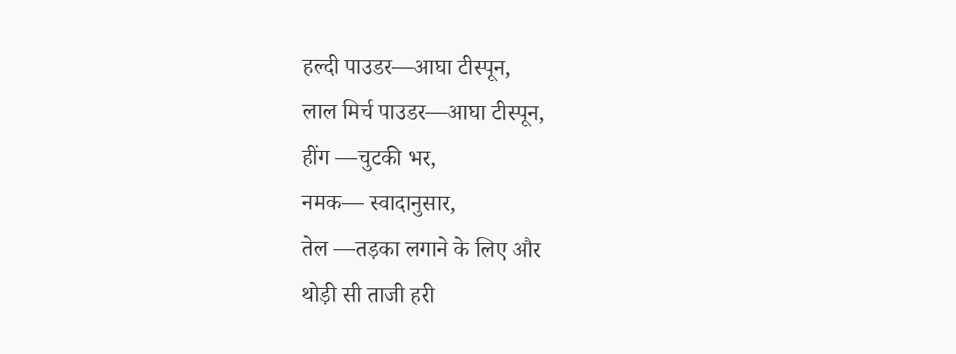हल्दी पाउडर—आघा टीस्पून,
लाल मिर्च पाउडर—आघा टीस्पून,
हींग —चुटकी भर,
नमक— स्वादानुसार,
तेल —तड़का लगाने के लिए और
थोड़ी सी ताजी हरी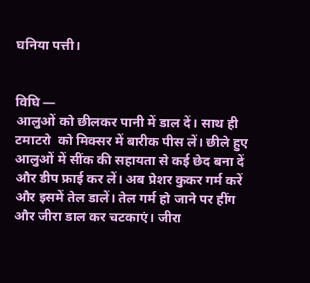घनिया पत्ती।


विघि —
आलुओं को छीलकर पानी में डाल दें। साथ ही टमाटरो  को मिक्सर में बारीक पीस लें। छीले हुए आलुओं में सींक की सहायता से कई छेद बना दें और डीप फ्राई कर लें। अब प्रेशर कुकर गर्म करें और इसमें तेल डालें। तेल गर्म हो जाने पर हींग और जीरा डाल कर चटकाएं। जीरा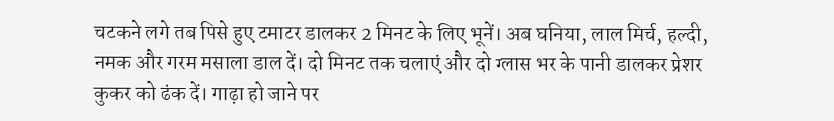चटकने लगे तब पिसे हुए टमाटर डालकर 2 मिनट के लिए भूनें। अब घनिया, लाल मिर्च, हल्दी, नमक और गरम मसाला डाल दें। दो मिनट तक चलाएं और दो ग्लास भर के पानी डालकर प्रेशर कुकर को ढंक दें। गाढ़ा हो जाने पर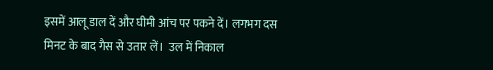इसमें आलू डाल दें और घीमी आंच पर पकने दें। लगभग दस मिनट के बाद गैस से उतार लें।  उल में निकाल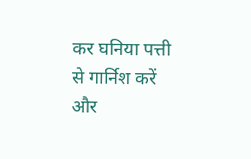कर घनिया पत्ती से गार्निश करें और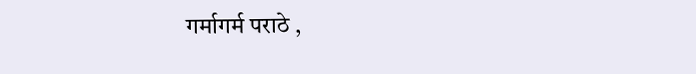गर्मागर्म पराठे ,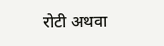रोटी अथवा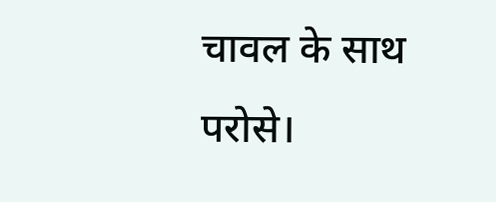चावल के साथ परोसे।